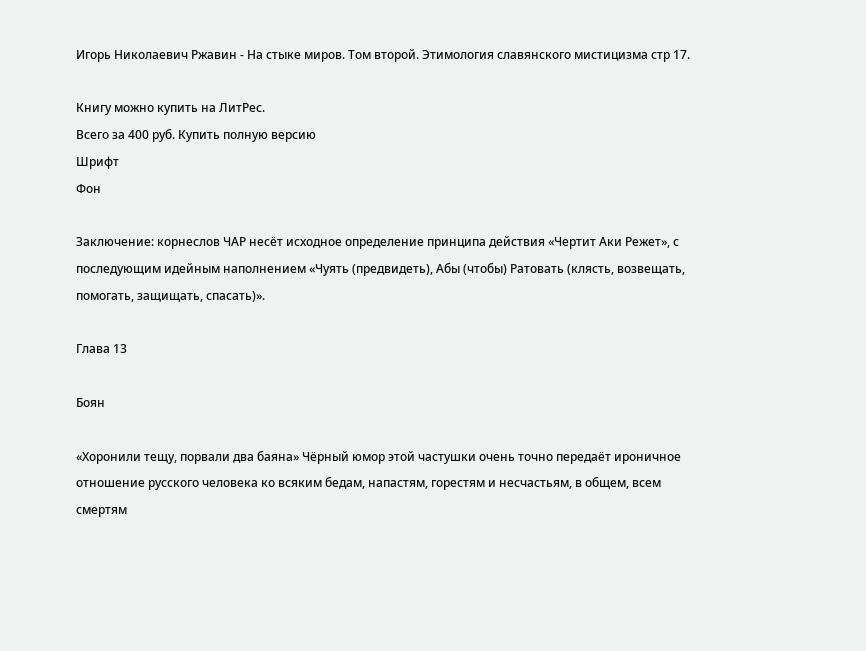Игорь Николаевич Ржавин - На стыке миров. Том второй. Этимология славянского мистицизма стр 17.

Книгу можно купить на ЛитРес.
Всего за 400 руб. Купить полную версию
Шрифт
Фон

Заключение: корнеслов ЧАР несёт исходное определение принципа действия «Чертит Аки Режет», с последующим идейным наполнением «Чуять (предвидеть), Абы (чтобы) Ратовать (клясть, возвещать, помогать, защищать, спасать)».

Глава 13

Боян

«Хоронили тещу, порвали два баяна» Чёрный юмор этой частушки очень точно передаёт ироничное отношение русского человека ко всяким бедам, напастям, горестям и несчастьям, в общем, всем смертям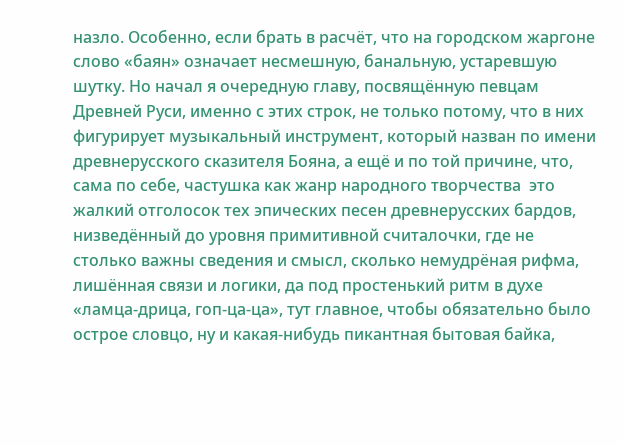назло. Особенно, если брать в расчёт, что на городском жаргоне слово «баян» означает несмешную, банальную, устаревшую шутку. Но начал я очередную главу, посвящённую певцам Древней Руси, именно с этих строк, не только потому, что в них фигурирует музыкальный инструмент, который назван по имени древнерусского сказителя Бояна, а ещё и по той причине, что, сама по себе, частушка как жанр народного творчества  это жалкий отголосок тех эпических песен древнерусских бардов, низведённый до уровня примитивной считалочки, где не столько важны сведения и смысл, сколько немудрёная рифма, лишённая связи и логики, да под простенький ритм в духе «ламца-дрица, гоп-ца-ца», тут главное, чтобы обязательно было острое словцо, ну и какая-нибудь пикантная бытовая байка,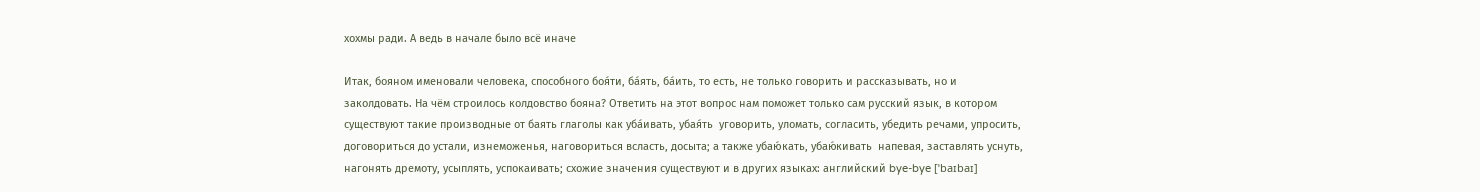хохмы ради. А ведь в начале было всё иначе

Итак, бояном именовали человека, способного боя́ти, ба́ять, ба́ить, то есть, не только говорить и рассказывать, но и заколдовать. На чём строилось колдовство бояна? Ответить на этот вопрос нам поможет только сам русский язык, в котором существуют такие производные от баять глаголы как уба́ивать, убая́ть  уговорить, уломать, согласить, убедить речами, упросить, договориться до устали, изнеможенья, наговориться всласть, досыта; а также убаю́кать, убаю́кивать  напевая, заставлять уснуть, нагонять дремоту, усыплять, успокаивать; схожие значения существуют и в других языках: английский bye-bye [ˈbaɪbaɪ]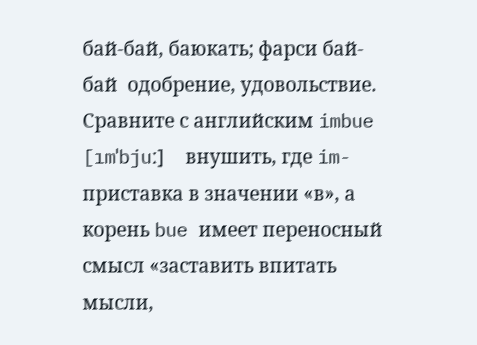бай-бай, баюкать; фарси бай-бай  одобрение, удовольствие. Сравните с английским imbue [ımˈbjuː]  внушить, где im- приставка в значении «в», а корень bue имеет переносный смысл «заставить впитать мысли,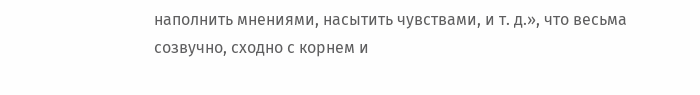наполнить мнениями, насытить чувствами, и т. д.», что весьма созвучно, сходно с корнем и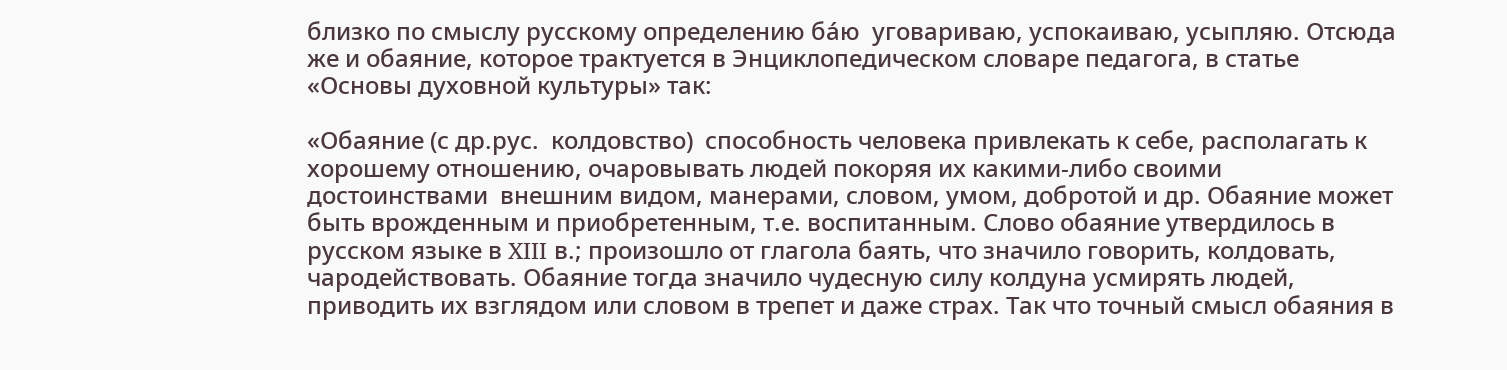близко по смыслу русскому определению ба́ю  уговариваю, успокаиваю, усыпляю. Отсюда же и обаяние, которое трактуется в Энциклопедическом словаре педагога, в статье «Основы духовной культуры» так:

«Обаяние (с др.рус.  колдовство)  способность человека привлекать к себе, располагать к хорошему отношению, очаровывать людей покоряя их какими-либо своими достоинствами  внешним видом, манерами, словом, умом, добротой и др. Обаяние может быть врожденным и приобретенным, т.е. воспитанным. Слово обаяние утвердилось в русском языке в XIII в.; произошло от глагола баять, что значило говорить, колдовать, чародействовать. Обаяние тогда значило чудесную силу колдуна усмирять людей, приводить их взглядом или словом в трепет и даже страх. Так что точный смысл обаяния в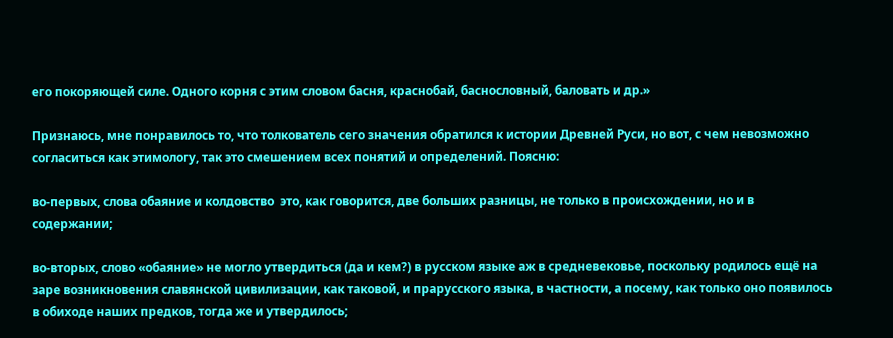его покоряющей силе. Одного корня с этим словом басня, краснобай, баснословный, баловать и др.»

Признаюсь, мне понравилось то, что толкователь сего значения обратился к истории Древней Руси, но вот, с чем невозможно согласиться как этимологу, так это смешением всех понятий и определений. Поясню:

во-первых, слова обаяние и колдовство  это, как говорится, две больших разницы, не только в происхождении, но и в содержании;

во-вторых, слово «обаяние» не могло утвердиться (да и кем?) в русском языке аж в средневековье, поскольку родилось ещё на заре возникновения славянской цивилизации, как таковой, и прарусского языка, в частности, а посему, как только оно появилось в обиходе наших предков, тогда же и утвердилось;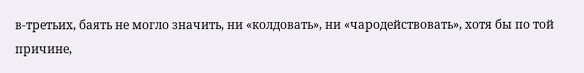в-третьих, баять не могло значить, ни «колдовать», ни «чародействовать», хотя бы по той причине,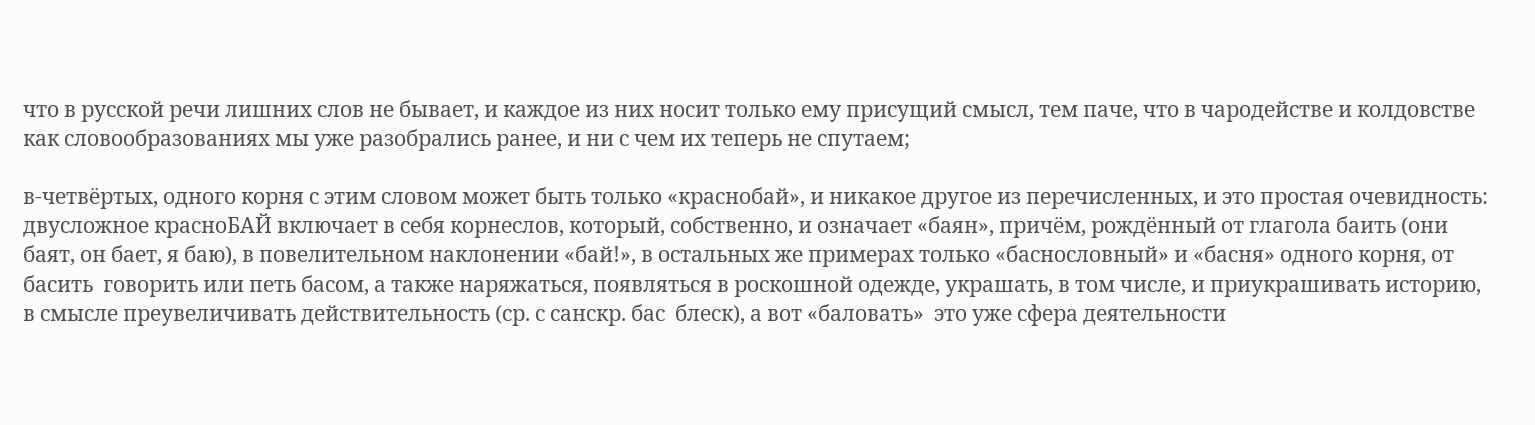что в русской речи лишних слов не бывает, и каждое из них носит только ему присущий смысл, тем паче, что в чародействе и колдовстве как словообразованиях мы уже разобрались ранее, и ни с чем их теперь не спутаем;

в-четвёртых, одного корня с этим словом может быть только «краснобай», и никакое другое из перечисленных, и это простая очевидность: двусложное красноБАЙ включает в себя корнеслов, который, собственно, и означает «баян», причём, рождённый от глагола баить (они баят, он бает, я баю), в повелительном наклонении «бай!», в остальных же примерах только «баснословный» и «басня» одного корня, от басить  говорить или петь басом, а также наряжаться, появляться в роскошной одежде, украшать, в том числе, и приукрашивать историю, в смысле преувеличивать действительность (ср. с санскр. бас  блеск), а вот «баловать»  это уже сфера деятельности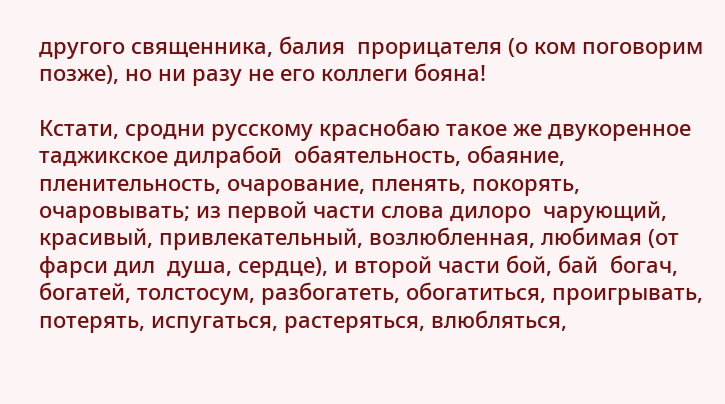другого священника, балия  прорицателя (о ком поговорим позже), но ни разу не его коллеги бояна!

Кстати, сродни русскому краснобаю такое же двукоренное таджикское дилрабоӣ  обаятельность, обаяние, пленительность, очарование, пленять, покорять, очаровывать; из первой части слова дилоро  чарующий, красивый, привлекательный, возлюбленная, любимая (от фарси дил  душа, сердце), и второй части бой, бай  богач, богатей, толстосум, разбогатеть, обогатиться, проигрывать, потерять, испугаться, растеряться, влюбляться,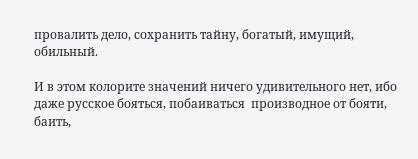провалить дело, сохранить тайну, богатый, имущий, обильный.

И в этом колорите значений ничего удивительного нет, ибо даже русское бояться, побаиваться  производное от бояти, баить,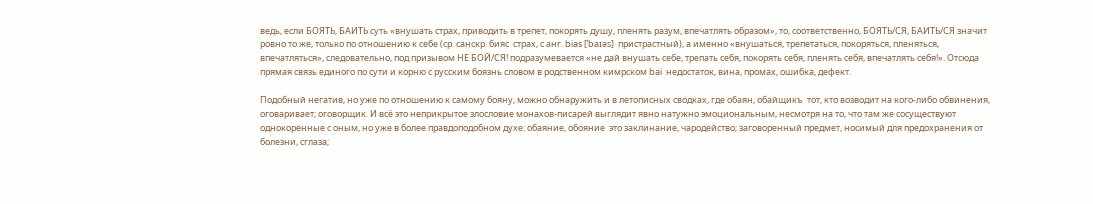ведь, если БОЯТЬ, БАИТЬ суть «внушать страх, приводить в трепет, покорять душу, пленять разум, впечатлять образом», то, соответственно, БОЯТЬ/СЯ, БАИТЬ/СЯ значит ровно то же, только по отношению к себе (ср. санскр. бияс  страх, с анг. bias [ˈbaɪəs]  пристрастный), а именно «внушаться, трепетаться, покоряться, пленяться, впечатляться», следовательно, под призывом НЕ БОЙ/СЯ! подразумевается «не дай внушать себе, трепать себя, покорять себя, пленять себя, впечатлять себя!». Отсюда прямая связь единого по сути и корню с русским боязнь словом в родственном кимрском bai  недостаток, вина, промах, ошибка, дефект.

Подобный негатив, но уже по отношению к самому бояну, можно обнаружить и в летописных сводках, где обаян, обайщикъ  тот, кто возводит на кого-либо обвинения, оговаривает; оговорщик. И всё это неприкрытое злословие монахов-писарей выглядит явно натужно эмоциональным, несмотря на то, что там же сосуществуют однокоренные с оным, но уже в более правдоподобном духе: обаяние, обояние  это заклинание, чародейство; заговоренный предмет, носимый для предохранения от болезни, сглаза;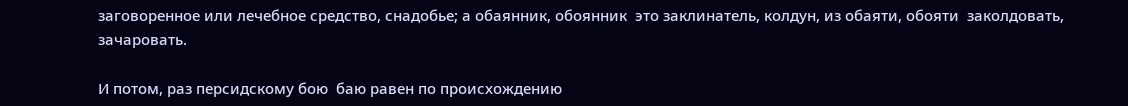заговоренное или лечебное средство, снадобье; а обаянник, обоянник  это заклинатель, колдун, из обаяти, обояти  заколдовать, зачаровать.

И потом, раз персидскому бою  баю равен по происхождению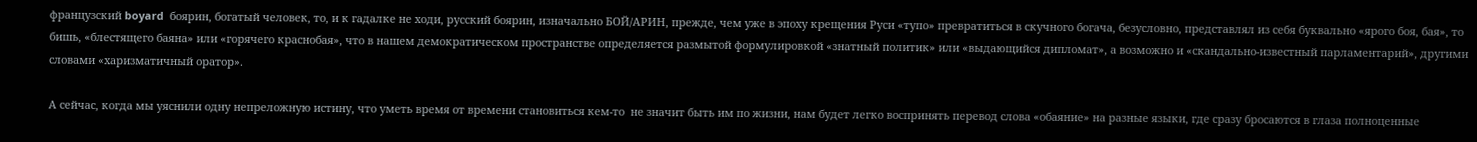французский boyard  боярин, богатый человек, то, и к гадалке не ходи, русский боярин, изначально БОЙ/АРИН, прежде, чем уже в эпоху крещения Руси «тупо» превратиться в скучного богача, безусловно, представлял из себя буквально «ярого боя, бая», то бишь, «блестящего баяна» или «горячего краснобая», что в нашем демократическом пространстве определяется размытой формулировкой «знатный политик» или «выдающийся дипломат», а возможно и «скандально-известный парламентарий», другими словами «харизматичный оратор».

А сейчас, когда мы уяснили одну непреложную истину, что уметь время от времени становиться кем-то  не значит быть им по жизни, нам будет легко воспринять перевод слова «обаяние» на разные языки, где сразу бросаются в глаза полноценные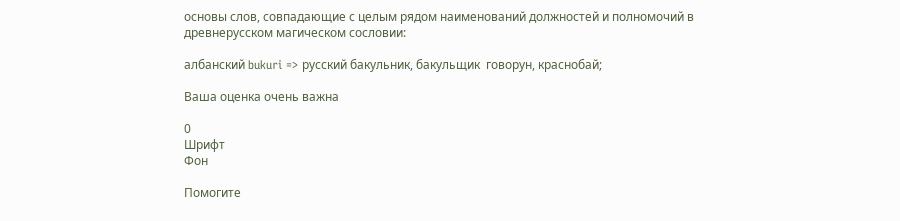основы слов, совпадающие с целым рядом наименований должностей и полномочий в древнерусском магическом сословии:

албанский bukuri => русский бакульник, бакульщик  говорун, краснобай;

Ваша оценка очень важна

0
Шрифт
Фон

Помогите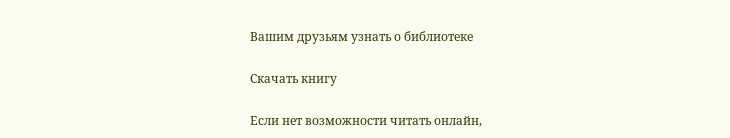Вашим друзьям узнать о библиотеке

Скачать книгу

Если нет возможности читать онлайн,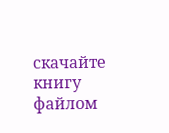скачайте книгу файлом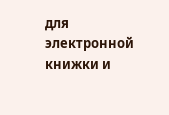для электронной книжки и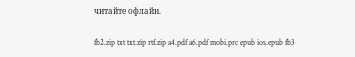читайте офлайн.

fb2.zip txt txt.zip rtf.zip a4.pdf a6.pdf mobi.prc epub ios.epub fb3